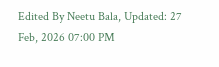Edited By Neetu Bala, Updated: 27 Feb, 2026 07:00 PM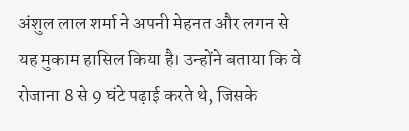अंशुल लाल शर्मा ने अपनी मेहनत और लगन से यह मुकाम हासिल किया है। उन्होंने बताया कि वे रोजाना 8 से 9 घंटे पढ़ाई करते थे, जिसके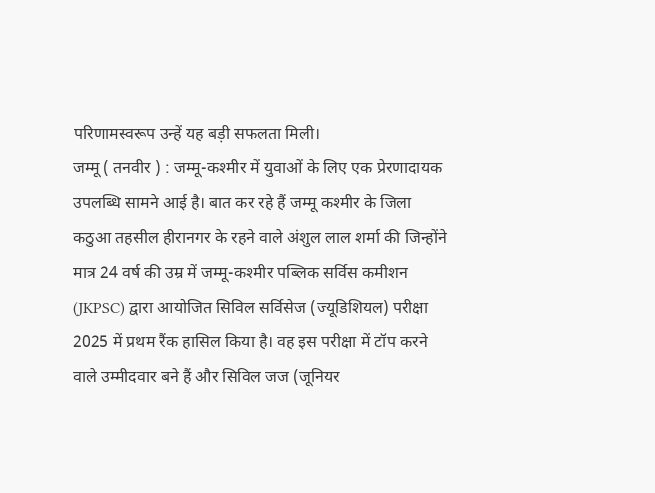परिणामस्वरूप उन्हें यह बड़ी सफलता मिली।
जम्मू ( तनवीर ) : जम्मू-कश्मीर में युवाओं के लिए एक प्रेरणादायक उपलब्धि सामने आई है। बात कर रहे हैं जम्मू कश्मीर के जिला कठुआ तहसील हीरानगर के रहने वाले अंशुल लाल शर्मा की जिन्होंने मात्र 24 वर्ष की उम्र में जम्मू-कश्मीर पब्लिक सर्विस कमीशन (JKPSC) द्वारा आयोजित सिविल सर्विसेज (ज्यूडिशियल) परीक्षा 2025 में प्रथम रैंक हासिल किया है। वह इस परीक्षा में टॉप करने वाले उम्मीदवार बने हैं और सिविल जज (जूनियर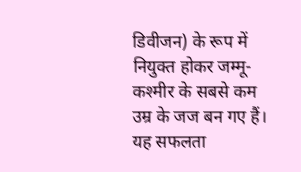डिवीजन) के रूप में नियुक्त होकर जम्मू-कश्मीर के सबसे कम उम्र के जज बन गए हैं।
यह सफलता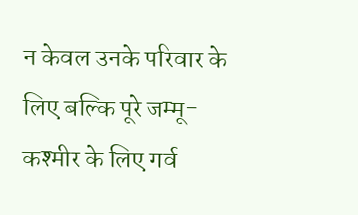न केवल उनके परिवार के लिए बल्कि पूरे जम्मू-कश्मीर के लिए गर्व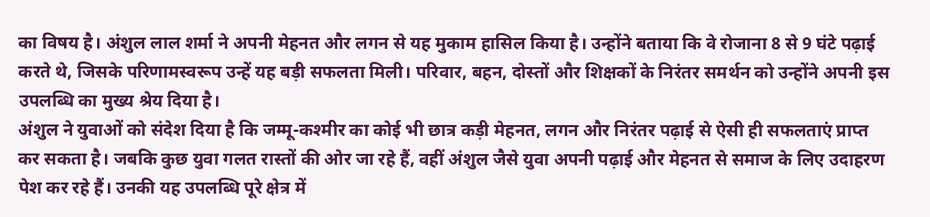का विषय है। अंशुल लाल शर्मा ने अपनी मेहनत और लगन से यह मुकाम हासिल किया है। उन्होंने बताया कि वे रोजाना 8 से 9 घंटे पढ़ाई करते थे, जिसके परिणामस्वरूप उन्हें यह बड़ी सफलता मिली। परिवार, बहन, दोस्तों और शिक्षकों के निरंतर समर्थन को उन्होंने अपनी इस उपलब्धि का मुख्य श्रेय दिया है।
अंशुल ने युवाओं को संदेश दिया है कि जम्मू-कश्मीर का कोई भी छात्र कड़ी मेहनत, लगन और निरंतर पढ़ाई से ऐसी ही सफलताएं प्राप्त कर सकता है। जबकि कुछ युवा गलत रास्तों की ओर जा रहे हैं, वहीं अंशुल जैसे युवा अपनी पढ़ाई और मेहनत से समाज के लिए उदाहरण पेश कर रहे हैं। उनकी यह उपलब्धि पूरे क्षेत्र में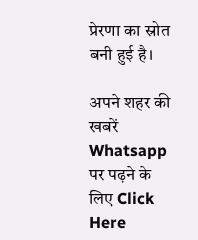प्रेरणा का स्रोत बनी हुई है।

अपने शहर की खबरें Whatsapp पर पढ़ने के लिए Click Here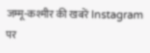जम्मू-कश्मीर की खबरें Instagram पर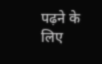पढ़ने के लिए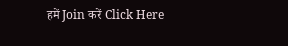हमें Join करें Click Here